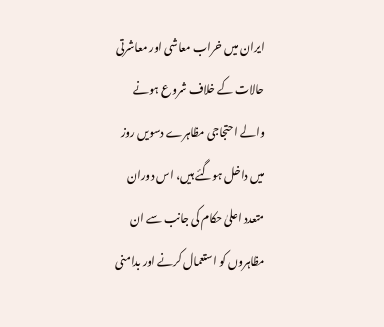ایران میں خراب معاشی اور معاشرتی حالات کے خلاف شروع ہونے والے احتجاجی مظاہرے دسویں روز میں داخل ہوگئے ہیں، اس دوران متعدد اعلیٰ حکام کی جانب سے ان مظاہروں کو استعمال کرنے اور بدامنی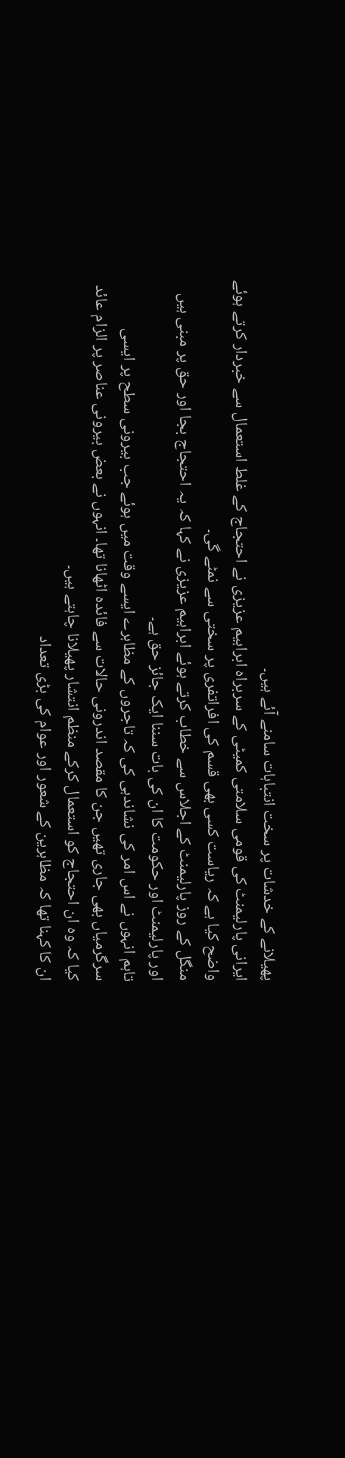پھیلانے کے خدشات پر سخت انتباہات سامنے آئے ہیں۔
ایرانی پارلیمنٹ کی قومی سلامتی کمیٹی کے سربراہ ابراہیم عزیزی نے احتجاج کے غلط استعمال سے خبردار کرتے ہوئے واضح کیا ہے کہ ریاست کسی بھی قسم کی افراتفری پر سختی سے نمٹے گی۔
منگل کے روز پارلیمنٹ کے اجلاس سے خطاب کرتے ہوئے ابراہیم عزیزی نے کہا کہ یہ احتجاج بجا اور حق پر مبنی ہیں اور پارلیمنٹ اور حکومت کا ان کی بات سننا ایک جائز حق ہے۔
تاہم انہوں نے اس امر کی نشاندہی کی کہ تاجروں کے مظاہرے ایسے وقت میں ہوئے جب بیرونی سطح پر ایسی سرگرمیاں بھی جاری تھیں جن کا مقصد اندرونی حالات سے فائدہ اٹھانا تھا۔ انہوں نے بعض بیرونی عناصر پر الزام عائد کیا کہ وہ ان احتجاج کو استعمال کرکے منظم انتشار پھیلانا چاہتے ہیں۔
ان کا کہنا تھا کہ مظاہرین کے شعور اور عوام کی بڑی تعداد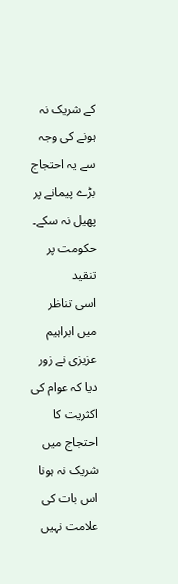کے شریک نہ ہونے کی وجہ سے یہ احتجاج بڑے پیمانے پر پھیل نہ سکے۔
حکومت پر تنقید
اسی تناظر میں ابراہیم عزیزی نے زور دیا کہ عوام کی اکثریت کا احتجاج میں شریک نہ ہونا اس بات کی علامت نہیں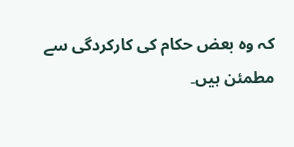کہ وہ بعض حکام کی کارکردگی سے مطمئن ہیں۔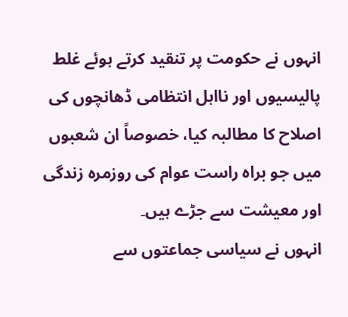انہوں نے حکومت پر تنقید کرتے ہوئے غلط پالیسیوں اور نااہل انتظامی ڈھانچوں کی اصلاح کا مطالبہ کیا، خصوصاً ان شعبوں میں جو براہ راست عوام کی روزمرہ زندگی اور معیشت سے جڑے ہیں۔
انہوں نے سیاسی جماعتوں سے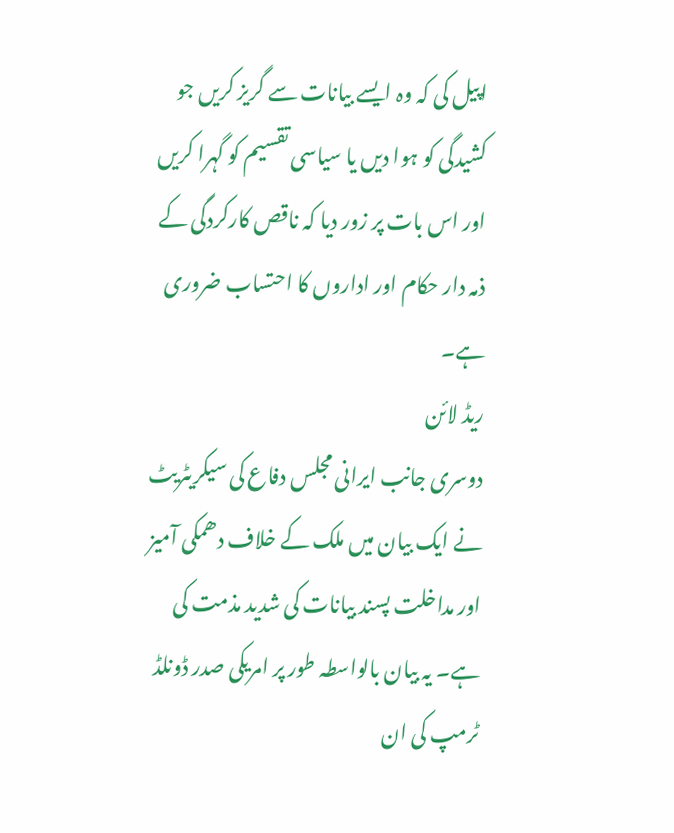اپیل کی کہ وہ ایسے بیانات سے گریز کریں جو کشیدگی کو ہوا دیں یا سیاسی تقسیم کو گہرا کریں اور اس بات پر زور دیا کہ ناقص کارکردگی کے ذمہ دار حکام اور اداروں کا احتساب ضروری ہے۔
ریڈ لائن
دوسری جانب ایرانی مجلس دفاع کی سیکریٹریٹ نے ایک بیان میں ملک کے خلاف دھمکی آمیز اور مداخلت پسند بیانات کی شدید مذمت کی ہے۔ یہ بیان بالواسطہ طور پر امریکی صدر ڈونلڈ ٹرمپ کی ان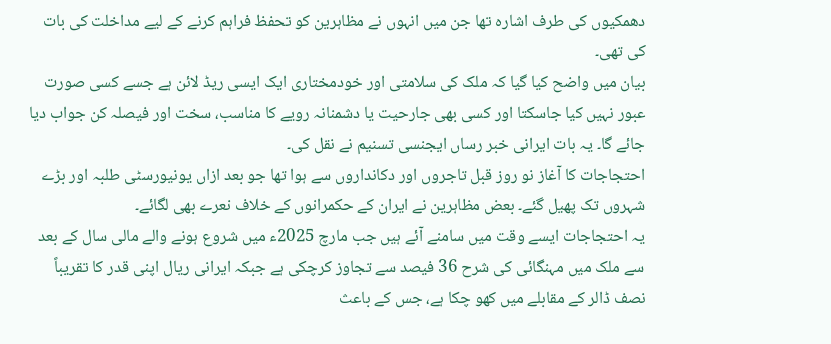دھمکیوں کی طرف اشارہ تھا جن میں انہوں نے مظاہرین کو تحفظ فراہم کرنے کے لیے مداخلت کی بات کی تھی۔
بیان میں واضح کیا گیا کہ ملک کی سلامتی اور خودمختاری ایک ایسی ریڈ لائن ہے جسے کسی صورت عبور نہیں کیا جاسکتا اور کسی بھی جارحیت یا دشمنانہ رویے کا مناسب، سخت اور فیصلہ کن جواب دیا جائے گا۔ یہ بات ایرانی خبر رساں ایجنسی تسنیم نے نقل کی۔
احتجاجات کا آغاز نو روز قبل تاجروں اور دکانداروں سے ہوا تھا جو بعد ازاں یونیورسٹی طلبہ اور بڑے شہروں تک پھیل گئے۔ بعض مظاہرین نے ایران کے حکمرانوں کے خلاف نعرے بھی لگائے۔
یہ احتجاجات ایسے وقت میں سامنے آئے ہیں جب مارچ 2025ء میں شروع ہونے والے مالی سال کے بعد سے ملک میں مہنگائی کی شرح 36 فیصد سے تجاوز کرچکی ہے جبکہ ایرانی ریال اپنی قدر کا تقریباً نصف ڈالر کے مقابلے میں کھو چکا ہے، جس کے باعث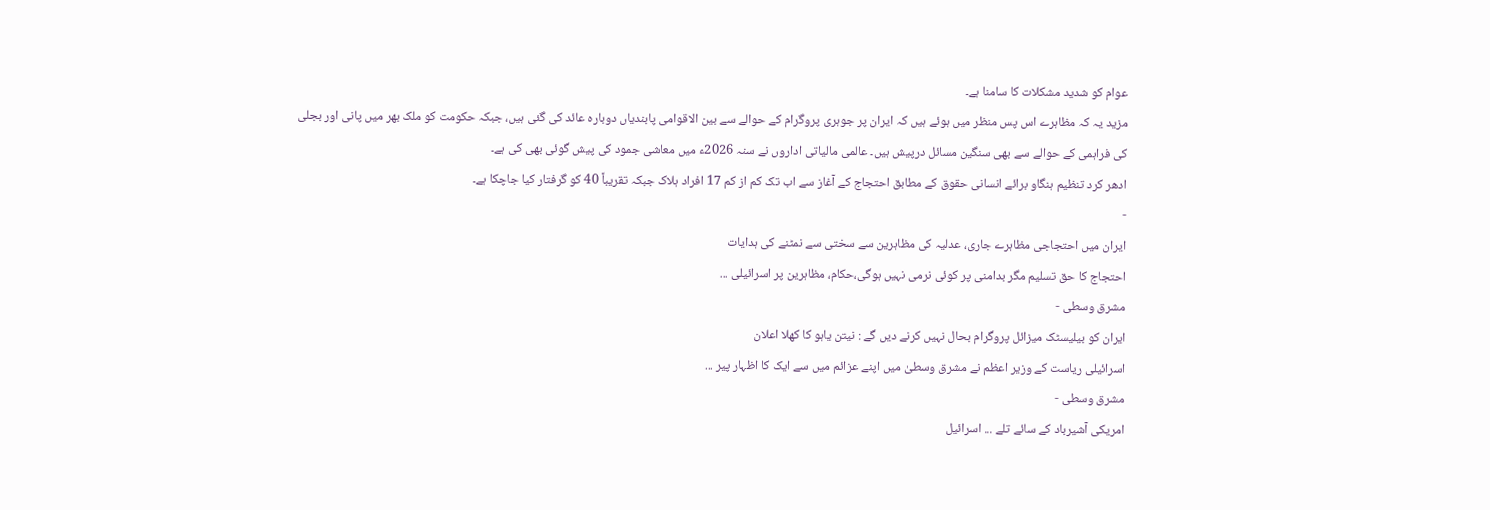عوام کو شدید مشکلات کا سامنا ہے۔
مزید یہ کہ مظاہرے اس پس منظر میں ہوئے ہیں کہ ایران پر جوہری پروگرام کے حوالے سے بین الاقوامی پابندیاں دوبارہ عائد کی گئی ہیں، جبکہ حکومت کو ملک بھر میں پانی اور بجلی کی فراہمی کے حوالے سے بھی سنگین مسائل درپیش ہیں۔ عالمی مالیاتی اداروں نے سنہ 2026ء میں معاشی جمود کی پیش گوئی بھی کی ہے۔
ادھر کرد تنظیم ہنگاو برائے انسانی حقوق کے مطابق احتجاج کے آغاز سے اب تک کم از کم 17 افراد ہلاک جبکہ تقریباً 40 کو گرفتار کیا جاچکا ہے۔
-
ایران میں احتجاجی مظاہرے جاری، عدلیہ کی مظاہرین سے سختی سے نمٹنے کی ہدایات
احتجاج کا حق تسلیم مگر بدامنی پر کوئی نرمی نہیں ہوگی،حکام، مظاہرین پر اسرائیلی ...
مشرق وسطی -
ایران کو بیلیسٹک میزائل پروگرام بحال نہیں کرنے دیں گے : نیتن یاہو کا کھلا اعلان
اسرائیلی ریاست کے وزیر اعظم نے مشرق وسطیٰ میں اپنے عزائم میں سے ایک کا اظہار پیر ...
مشرق وسطی -
امریکی آشیرباد کے سائے تلے ... اسرائیل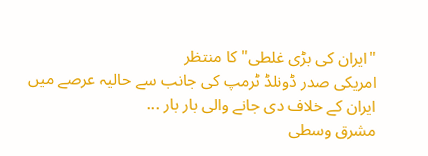"ایران کی بڑی غلطی" کا منتظر
امریکی صدر ڈونلڈ ٹرمپ کی جانب سے حالیہ عرصے میں ایران کے خلاف دی جانے والی بار بار ...
مشرق وسطی